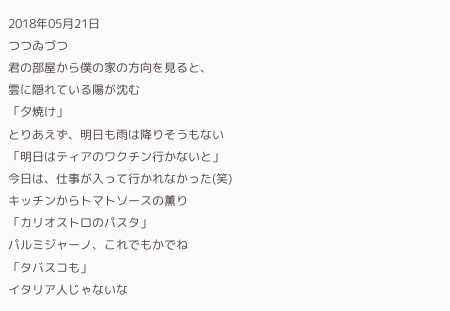2018年05月21日
つつゐづつ
君の部屋から僕の家の方向を見ると、
雲に隠れている陽が沈む
「夕焼け」
とりあえず、明日も雨は降りそうもない
「明日はティアのワクチン行かないと」
今日は、仕事が入って行かれなかった(笑)
キッチンからトマトソースの薫り
「カリオストロのパスタ」
パルミジャーノ、これでもかでね
「タバスコも」
イタリア人じゃないな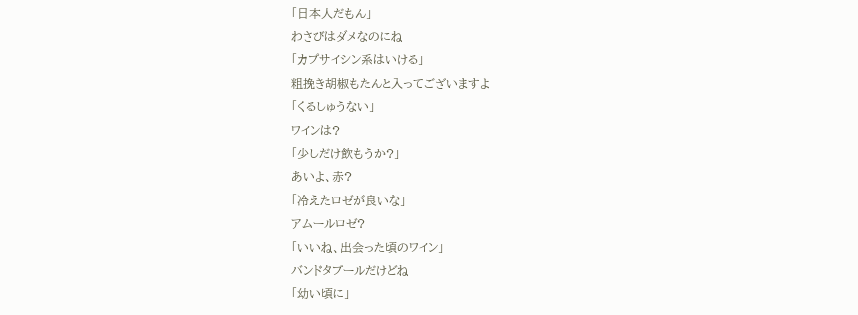「日本人だもん」
わさびはダメなのにね
「カプサイシン系はいける」
粗挽き胡椒もたんと入ってございますよ
「くるしゅうない」
ワインは?
「少しだけ飲もうか?」
あいよ、赤?
「冷えたロゼが良いな」
アムールロゼ?
「いいね、出会った頃のワイン」
バンドタブールだけどね
「幼い頃に」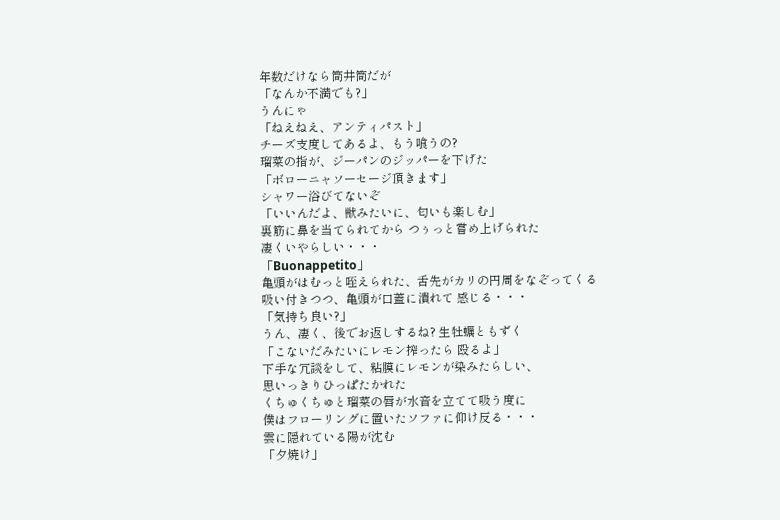年数だけなら筒井筒だが
「なんか不満でも?」
うんにゃ
「ねえねえ、アンティパスト」
チーズ支度してあるよ、もう喰うの?
瑠菜の指が、ジーパンのジッパーを下げた
「ボローニャソーセージ頂きます」
シャワー浴びてないぞ
「いいんだよ、獣みたいに、匂いも楽しむ」
裏筋に鼻を当てられてから つぅっと嘗め上げられた
凄くいやらしい・・・
「Buonappetito」
亀頭がはむっと咥えられた、舌先がカリの円周をなぞってくる
吸い付きつつ、亀頭が口蓋に潰れて 感じる・・・
「気持ち良い?」
うん、凄く、後でお返しするね? 生牡蠣ともずく
「こないだみたいにレモン搾ったら 殴るよ」
下手な冗談をして、粘膜にレモンが染みたらしい、
思いっきりひっぱたかれた
くちゅくちゅと瑠菜の唇が水音を立てて吸う度に
僕はフローリングに置いたソファに仰け反る・・・
雲に隠れている陽が沈む
「夕焼け」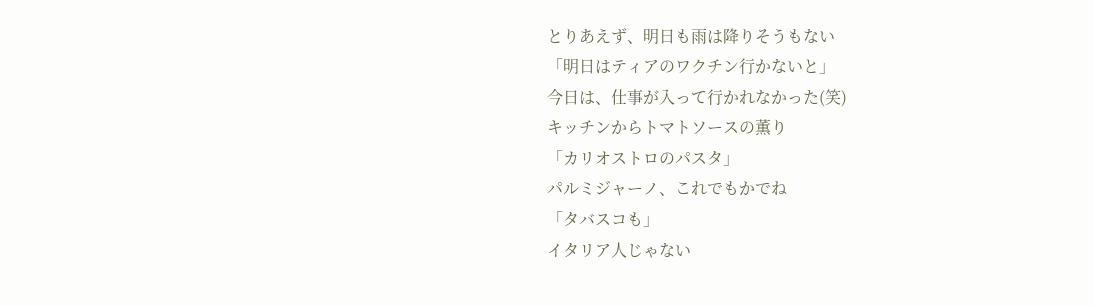とりあえず、明日も雨は降りそうもない
「明日はティアのワクチン行かないと」
今日は、仕事が入って行かれなかった(笑)
キッチンからトマトソースの薫り
「カリオストロのパスタ」
パルミジャーノ、これでもかでね
「タバスコも」
イタリア人じゃない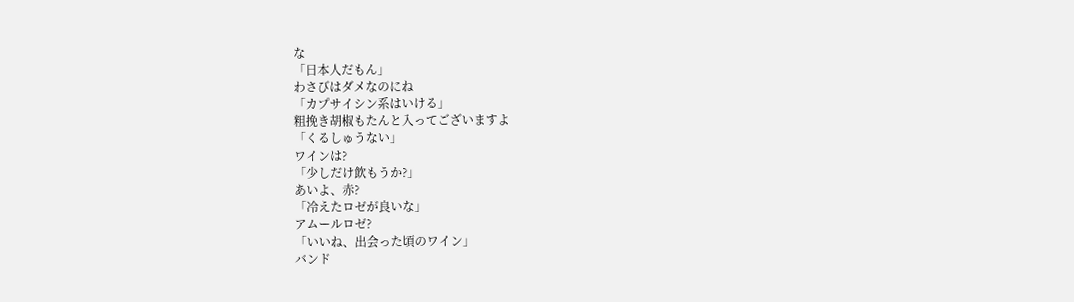な
「日本人だもん」
わさびはダメなのにね
「カプサイシン系はいける」
粗挽き胡椒もたんと入ってございますよ
「くるしゅうない」
ワインは?
「少しだけ飲もうか?」
あいよ、赤?
「冷えたロゼが良いな」
アムールロゼ?
「いいね、出会った頃のワイン」
バンド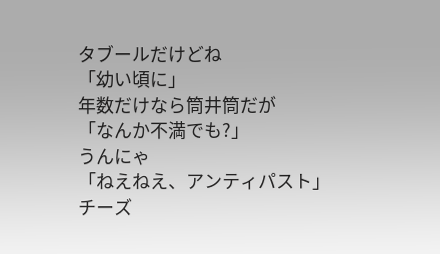タブールだけどね
「幼い頃に」
年数だけなら筒井筒だが
「なんか不満でも?」
うんにゃ
「ねえねえ、アンティパスト」
チーズ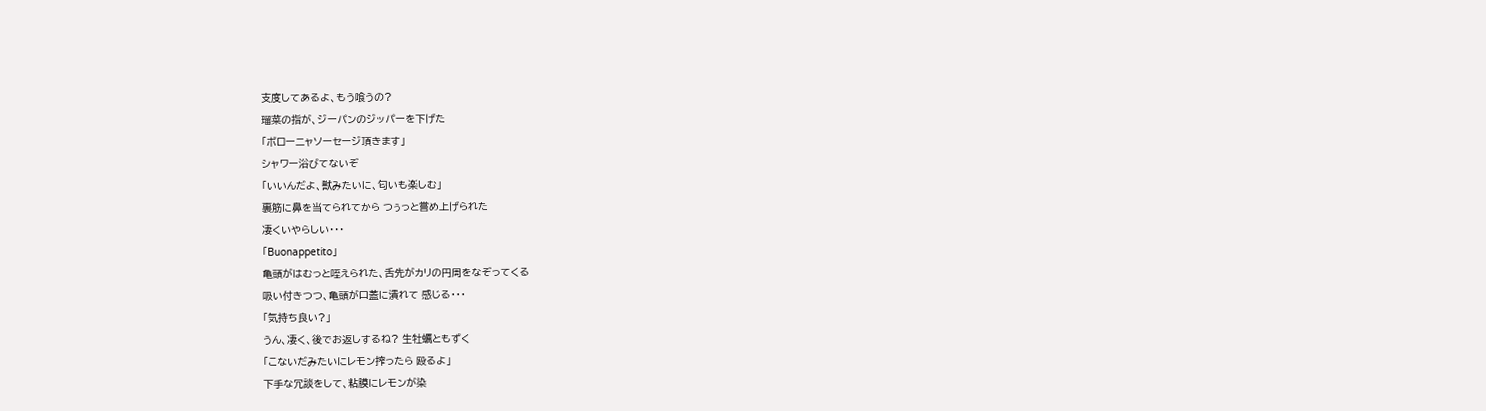支度してあるよ、もう喰うの?
瑠菜の指が、ジーパンのジッパーを下げた
「ボローニャソーセージ頂きます」
シャワー浴びてないぞ
「いいんだよ、獣みたいに、匂いも楽しむ」
裏筋に鼻を当てられてから つぅっと嘗め上げられた
凄くいやらしい・・・
「Buonappetito」
亀頭がはむっと咥えられた、舌先がカリの円周をなぞってくる
吸い付きつつ、亀頭が口蓋に潰れて 感じる・・・
「気持ち良い?」
うん、凄く、後でお返しするね? 生牡蠣ともずく
「こないだみたいにレモン搾ったら 殴るよ」
下手な冗談をして、粘膜にレモンが染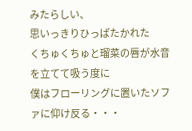みたらしい、
思いっきりひっぱたかれた
くちゅくちゅと瑠菜の唇が水音を立てて吸う度に
僕はフローリングに置いたソファに仰け反る・・・